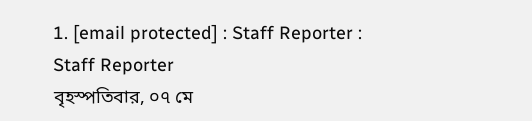1. [email protected] : Staff Reporter : Staff Reporter
বৃহস্পতিবার, ০৭ মে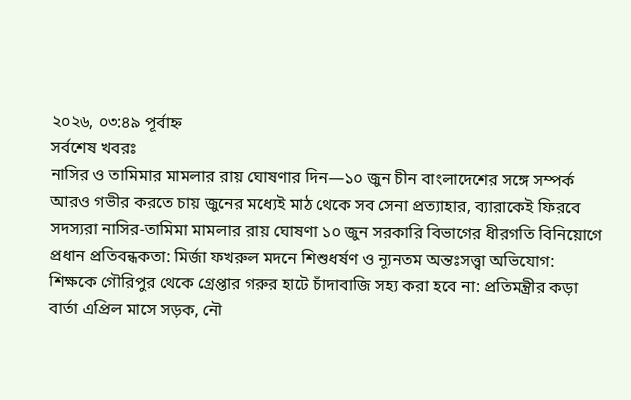২০২৬, ০৩:৪৯ পূর্বাহ্ন
সর্বশেষ খবরঃ
নাসির ও তামিমার মামলার রায় ঘোষণার দিন—১০ জুন চীন বাংলাদেশের সঙ্গে সম্পর্ক আরও গভীর করতে চায় জুনের মধ্যেই মাঠ থেকে সব সেনা প্রত্যাহার, ব্যারাকেই ফিরবে সদস্যরা নাসির-তামিমা মামলার রায় ঘোষণা ১০ জুন সরকারি বিভাগের ধীরগতি বিনিয়োগে প্রধান প্রতিবন্ধকতা: মির্জা ফখরুল মদনে শিশুধর্ষণ ও ন্যূনতম অন্তঃসত্ত্বা অভিযোগ: শিক্ষকে গৌরিপুর থেকে গ্রেপ্তার গরুর হাটে চাঁদাবাজি সহ্য করা হবে না: প্রতিমন্ত্রীর কড়া বার্তা এপ্রিল মাসে সড়ক, নৌ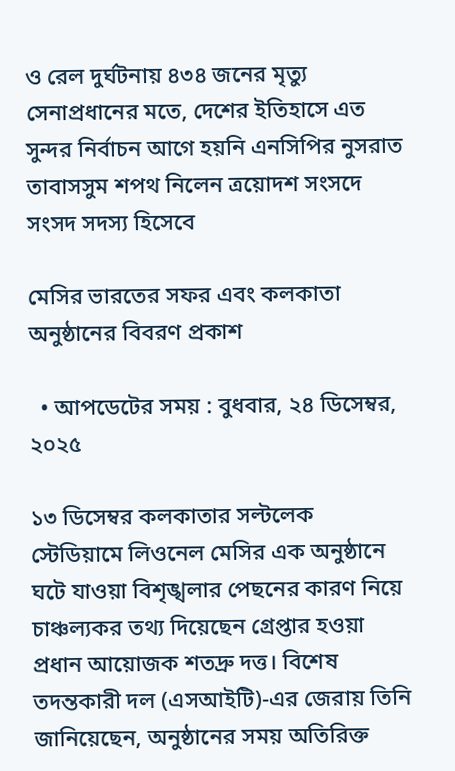ও রেল দুর্ঘটনায় ৪৩৪ জনের মৃত্যু সেনাপ্রধানের মতে, দেশের ইতিহাসে এত সুন্দর নির্বাচন আগে হয়নি এনসিপির নুসরাত তাবাসসুম শপথ নিলেন ত্রয়োদশ সংসদে সংসদ সদস্য হিসেবে

মেসির ভারতের সফর এবং কলকাতা অনুষ্ঠানের বিবরণ প্রকাশ

  • আপডেটের সময় : বুধবার, ২৪ ডিসেম্বর, ২০২৫

১৩ ডিসেম্বর কলকাতার সল্টলেক স্টেডিয়ামে লিওনেল মেসির এক অনুষ্ঠানে ঘটে যাওয়া বিশৃঙ্খলার পেছনের কারণ নিয়ে চাঞ্চল্যকর তথ্য দিয়েছেন গ্রেপ্তার হওয়া প্রধান আয়োজক শতদ্রু দত্ত। বিশেষ তদন্তকারী দল (এসআইটি)-এর জেরায় তিনি জানিয়েছেন, অনুষ্ঠানের সময় অতিরিক্ত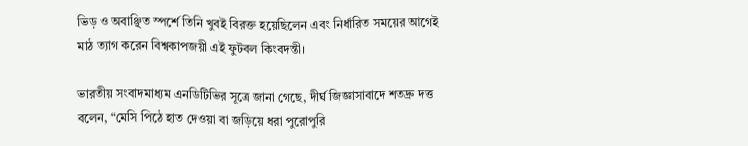ভিড় ও অবাঞ্ছিত স্পর্শে তিনি খুবই বিরক্ত হয়েছিলেন এবং নির্ধারিত সময়ের আগেই মাঠ ত্যাগ করেন বিশ্বকাপজয়ী এই ফুটবল কিংবদন্তী।

ভারতীয় সংবাদমাধ্যম এনডিটিভির সূত্রে জানা গেছে, দীর্ঘ জিজ্ঞাসাবাদে শতদ্রু দত্ত বলেন, “মেসি পিঠে হাত দেওয়া বা জড়িয়ে ধরা পুরোপুরি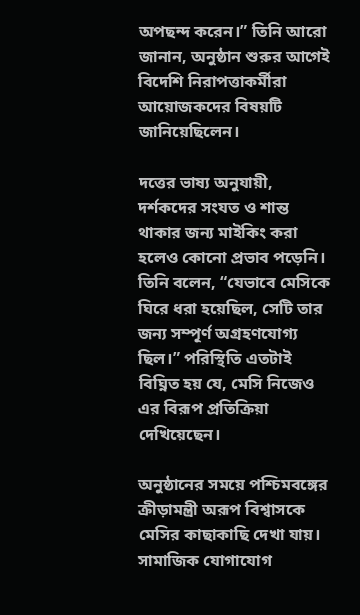অপছন্দ করেন।” তিনি আরো জানান, অনুষ্ঠান শুরুর আগেই বিদেশি নিরাপত্তাকর্মীরা আয়োজকদের বিষয়টি জানিয়েছিলেন।

দত্তের ভাষ্য অনুযায়ী, দর্শকদের সংযত ও শান্ত থাকার জন্য মাইকিং করা হলেও কোনো প্রভাব পড়েনি। তিনি বলেন, “যেভাবে মেসিকে ঘিরে ধরা হয়েছিল, সেটি তার জন্য সম্পূর্ণ অগ্রহণযোগ্য ছিল।” পরিস্থিতি এতটাই বিঘ্নিত হয় যে, মেসি নিজেও এর বিরূপ প্রতিক্রিয়া দেখিয়েছেন।

অনুষ্ঠানের সময়ে পশ্চিমবঙ্গের ক্রীড়ামন্ত্রী অরূপ বিশ্বাসকে মেসির কাছাকাছি দেখা যায়। সামাজিক যোগাযোগ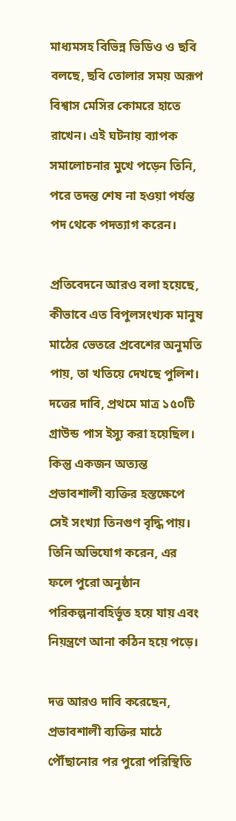মাধ্যমসহ বিভিন্ন ভিডিও ও ছবি বলছে, ছবি তোলার সময় অরূপ বিশ্বাস মেসির কোমরে হাতে রাখেন। এই ঘটনায় ব্যাপক সমালোচনার মুখে পড়েন তিনি, পরে তদন্ত শেষ না হওয়া পর্যন্ত পদ থেকে পদত্যাগ করেন।

প্রতিবেদনে আরও বলা হয়েছে, কীভাবে এত বিপুলসংখ্যক মানুষ মাঠের ভেতরে প্রবেশের অনুমতি পায়, তা খতিয়ে দেখছে পুলিশ। দত্তের দাবি, প্রথমে মাত্র ১৫০টি গ্রাউন্ড পাস ইস্যু করা হয়েছিল। কিন্তু একজন অত্যন্ত প্রভাবশালী ব্যক্তির হস্তক্ষেপে সেই সংখ্যা তিনগুণ বৃদ্ধি পায়। তিনি অভিযোগ করেন, এর ফলে পুরো অনুষ্ঠান পরিকল্পনাবহির্ভূত হয়ে যায় এবং নিয়ন্ত্রণে আনা কঠিন হয়ে পড়ে।

দত্ত আরও দাবি করেছেন, প্রভাবশালী ব্যক্তির মাঠে পৌঁছানোর পর পুরো পরিস্থিতি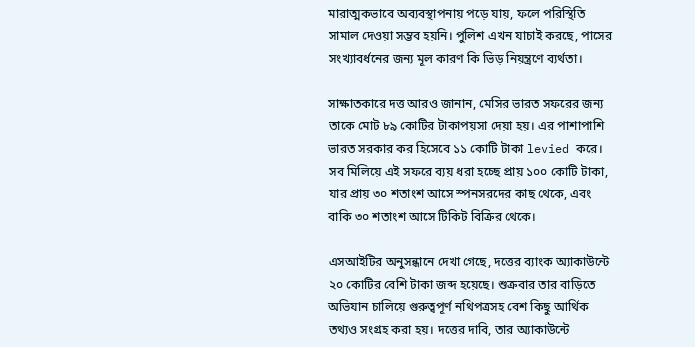মারাত্মকভাবে অব্যবস্থাপনায় পড়ে যায়, ফলে পরিস্থিতি সামাল দেওয়া সম্ভব হয়নি। পুলিশ এখন যাচাই করছে, পাসের সংখ্যাবর্ধনের জন্য মূল কারণ কি ভিড় নিয়ন্ত্রণে ব্যর্থতা।

সাক্ষাতকারে দত্ত আরও জানান, মেসির ভারত সফরের জন্য তাকে মোট ৮৯ কোটির টাকাপয়সা দেয়া হয়। এর পাশাপাশি ভারত সরকার কর হিসেবে ১১ কোটি টাকা levied করে। সব মিলিয়ে এই সফরে ব্যয় ধরা হচ্ছে প্রায় ১০০ কোটি টাকা, যার প্রায় ৩০ শতাংশ আসে স্পনসরদের কাছ থেকে, এবং বাকি ৩০ শতাংশ আসে টিকিট বিক্রির থেকে।

এসআইটির অনুসন্ধানে দেখা গেছে, দত্তের ব্যাংক অ্যাকাউন্টে ২০ কোটির বেশি টাকা জব্দ হয়েছে। শুক্রবার তার বাড়িতে অভিযান চালিয়ে গুরুত্বপূর্ণ নথিপত্রসহ বেশ কিছু আর্থিক তথ্যও সংগ্রহ করা হয়। দত্তের দাবি, তার অ্যাকাউন্টে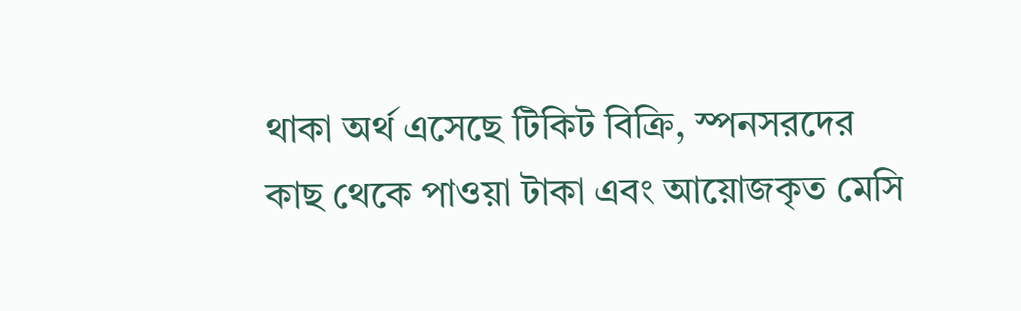থাকা অর্থ এসেছে টিকিট বিক্রি, স্পনসরদের কাছ থেকে পাওয়া টাকা এবং আয়োজকৃত মেসি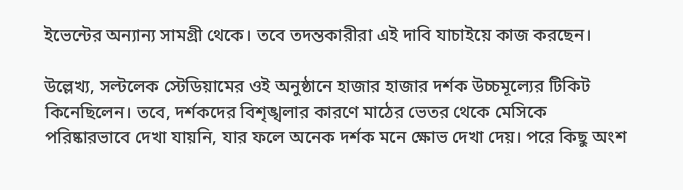ইভেন্টের অন্যান্য সামগ্রী থেকে। তবে তদন্তকারীরা এই দাবি যাচাইয়ে কাজ করছেন।

উল্লেখ্য, সল্টলেক স্টেডিয়ামের ওই অনুষ্ঠানে হাজার হাজার দর্শক উচ্চমূল্যের টিকিট কিনেছিলেন। তবে, দর্শকদের বিশৃঙ্খলার কারণে মাঠের ভেতর থেকে মেসিকে পরিষ্কারভাবে দেখা যায়নি, যার ফলে অনেক দর্শক মনে ক্ষোভ দেখা দেয়। পরে কিছু অংশ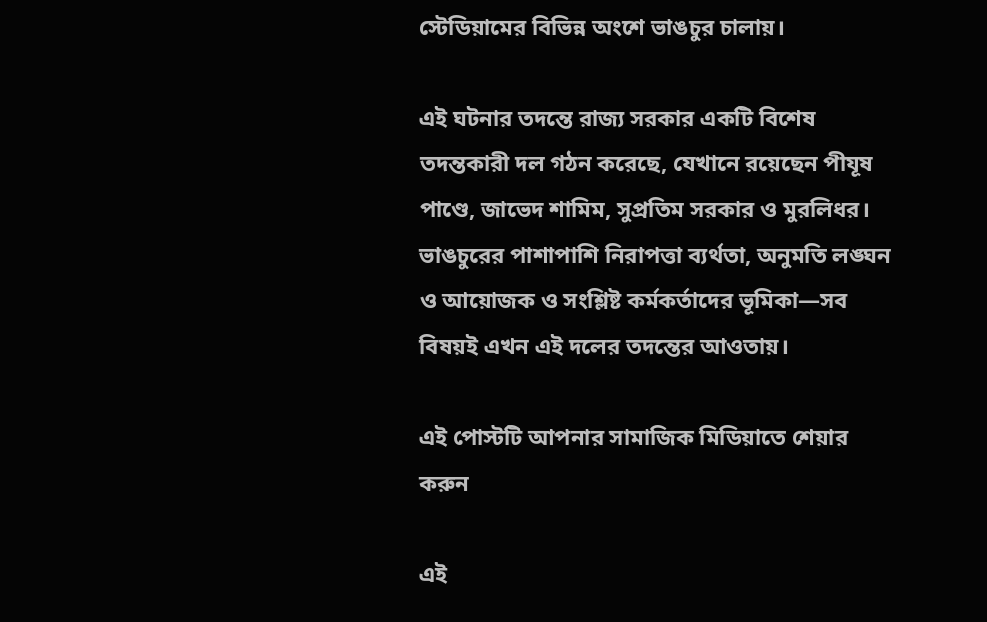স্টেডিয়ামের বিভিন্ন অংশে ভাঙচুর চালায়।

এই ঘটনার তদন্তে রাজ্য সরকার একটি বিশেষ তদন্তকারী দল গঠন করেছে, যেখানে রয়েছেন পীযূষ পাণ্ডে, জাভেদ শামিম, সুপ্রতিম সরকার ও মুরলিধর। ভাঙচুরের পাশাপাশি নিরাপত্তা ব্যর্থতা, অনুমতি লঙ্ঘন ও আয়োজক ও সংশ্লিষ্ট কর্মকর্তাদের ভূমিকা—সব বিষয়ই এখন এই দলের তদন্তের আওতায়।

এই পোস্টটি আপনার সামাজিক মিডিয়াতে শেয়ার করুন

এই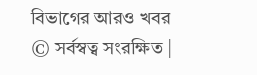বিভাগের আরও খবর
© সর্বস্বত্ব সংরক্ষিত |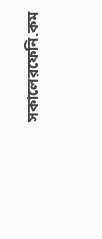সকালেরফেনি.কম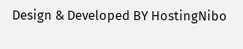Design & Developed BY HostingNibo